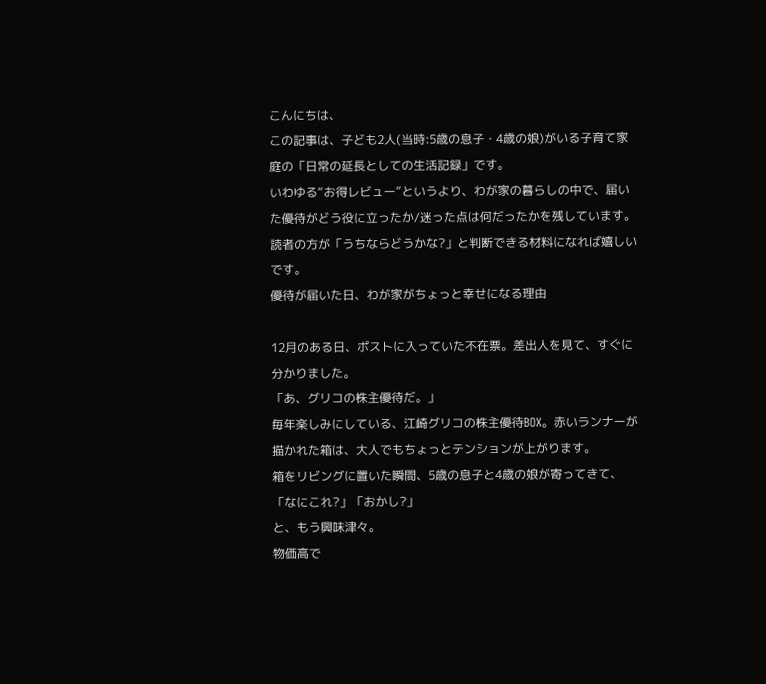こんにちは、
この記事は、子ども2人(当時:5歳の息子・4歳の娘)がいる子育て家庭の「日常の延長としての生活記録」です。
いわゆる“お得レビュー”というより、わが家の暮らしの中で、届いた優待がどう役に立ったか/迷った点は何だったかを残しています。
読者の方が「うちならどうかな?」と判断できる材料になれば嬉しいです。
優待が届いた日、わが家がちょっと幸せになる理由

12月のある日、ポストに入っていた不在票。差出人を見て、すぐに分かりました。
「あ、グリコの株主優待だ。」
毎年楽しみにしている、江崎グリコの株主優待BOX。赤いランナーが描かれた箱は、大人でもちょっとテンションが上がります。
箱をリビングに置いた瞬間、5歳の息子と4歳の娘が寄ってきて、
「なにこれ?」「おかし?」
と、もう興味津々。
物価高で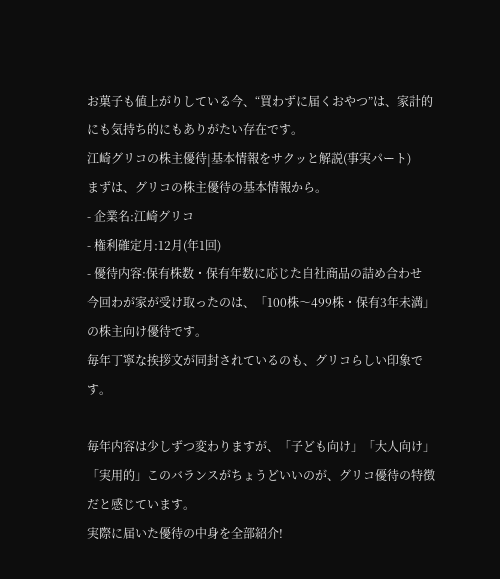お菓子も値上がりしている今、“買わずに届くおやつ”は、家計的にも気持ち的にもありがたい存在です。
江崎グリコの株主優待|基本情報をサクッと解説(事実パート)
まずは、グリコの株主優待の基本情報から。
- 企業名:江崎グリコ
- 権利確定月:12月(年1回)
- 優待内容:保有株数・保有年数に応じた自社商品の詰め合わせ
今回わが家が受け取ったのは、「100株〜499株・保有3年未満」の株主向け優待です。
毎年丁寧な挨拶文が同封されているのも、グリコらしい印象です。

毎年内容は少しずつ変わりますが、「子ども向け」「大人向け」「実用的」このバランスがちょうどいいのが、グリコ優待の特徴だと感じています。
実際に届いた優待の中身を全部紹介!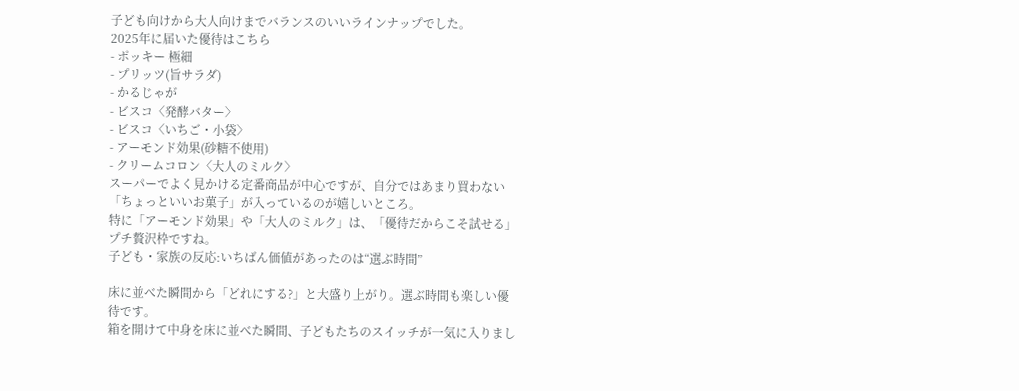子ども向けから大人向けまでバランスのいいラインナップでした。
2025年に届いた優待はこちら
- ポッキー 極細
- プリッツ(旨サラダ)
- かるじゃが
- ビスコ〈発酵バター〉
- ビスコ〈いちご・小袋〉
- アーモンド効果(砂糖不使用)
- クリームコロン〈大人のミルク〉
スーパーでよく見かける定番商品が中心ですが、自分ではあまり買わない「ちょっといいお菓子」が入っているのが嬉しいところ。
特に「アーモンド効果」や「大人のミルク」は、「優待だからこそ試せる」プチ贅沢枠ですね。
子ども・家族の反応:いちばん価値があったのは“選ぶ時間”

床に並べた瞬間から「どれにする?」と大盛り上がり。選ぶ時間も楽しい優待です。
箱を開けて中身を床に並べた瞬間、子どもたちのスイッチが一気に入りまし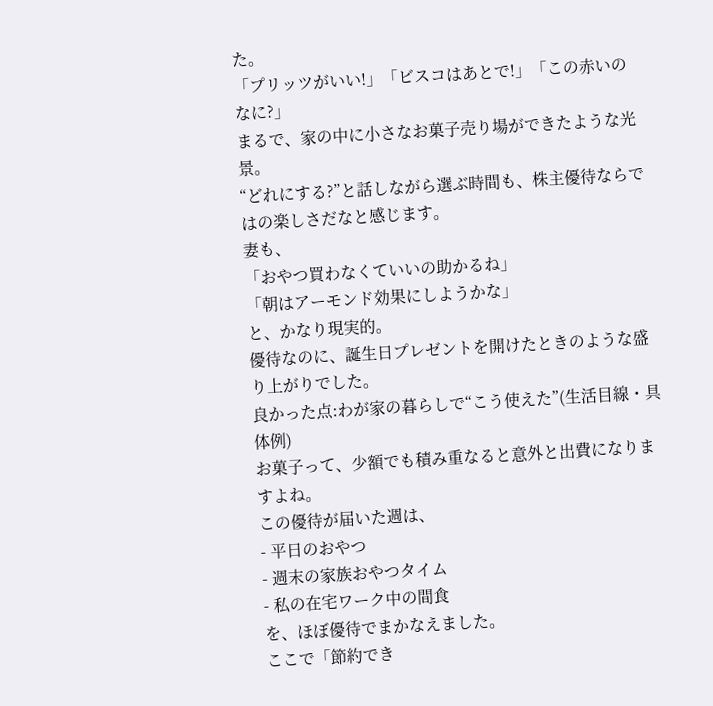た。
「プリッツがいい!」「ビスコはあとで!」「この赤いのなに?」
まるで、家の中に小さなお菓子売り場ができたような光景。
“どれにする?”と話しながら選ぶ時間も、株主優待ならではの楽しさだなと感じます。
妻も、
「おやつ買わなくていいの助かるね」
「朝はアーモンド効果にしようかな」
と、かなり現実的。
優待なのに、誕生日プレゼントを開けたときのような盛り上がりでした。
良かった点:わが家の暮らしで“こう使えた”(生活目線・具体例)
お菓子って、少額でも積み重なると意外と出費になりますよね。
この優待が届いた週は、
- 平日のおやつ
- 週末の家族おやつタイム
- 私の在宅ワーク中の間食
を、ほぼ優待でまかなえました。
ここで「節約でき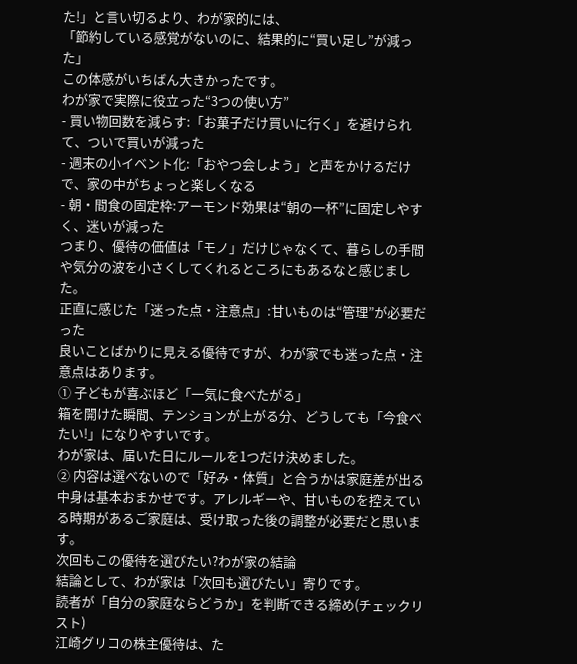た!」と言い切るより、わが家的には、
「節約している感覚がないのに、結果的に“買い足し”が減った」
この体感がいちばん大きかったです。
わが家で実際に役立った“3つの使い方”
- 買い物回数を減らす:「お菓子だけ買いに行く」を避けられて、ついで買いが減った
- 週末の小イベント化:「おやつ会しよう」と声をかけるだけで、家の中がちょっと楽しくなる
- 朝・間食の固定枠:アーモンド効果は“朝の一杯”に固定しやすく、迷いが減った
つまり、優待の価値は「モノ」だけじゃなくて、暮らしの手間や気分の波を小さくしてくれるところにもあるなと感じました。
正直に感じた「迷った点・注意点」:甘いものは“管理”が必要だった
良いことばかりに見える優待ですが、わが家でも迷った点・注意点はあります。
① 子どもが喜ぶほど「一気に食べたがる」
箱を開けた瞬間、テンションが上がる分、どうしても「今食べたい!」になりやすいです。
わが家は、届いた日にルールを1つだけ決めました。
② 内容は選べないので「好み・体質」と合うかは家庭差が出る
中身は基本おまかせです。アレルギーや、甘いものを控えている時期があるご家庭は、受け取った後の調整が必要だと思います。
次回もこの優待を選びたい?わが家の結論
結論として、わが家は「次回も選びたい」寄りです。
読者が「自分の家庭ならどうか」を判断できる締め(チェックリスト)
江崎グリコの株主優待は、た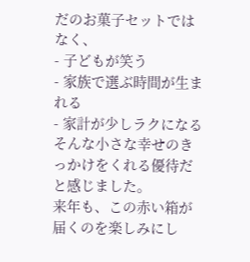だのお菓子セットではなく、
- 子どもが笑う
- 家族で選ぶ時間が生まれる
- 家計が少しラクになる
そんな小さな幸せのきっかけをくれる優待だと感じました。
来年も、この赤い箱が届くのを楽しみにし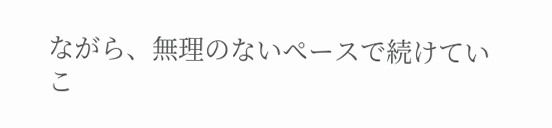ながら、無理のないペースで続けていこ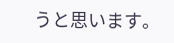うと思います。